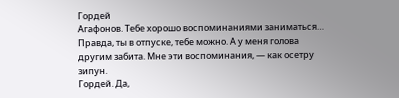Гордей
Агафонов. Тебе хорошо воспоминаниями заниматься… Правда, ты в отпуске, тебе можно. А у меня голова другим забита. Мне эти воспоминания, — как осетру зипун.
Гордей. Да,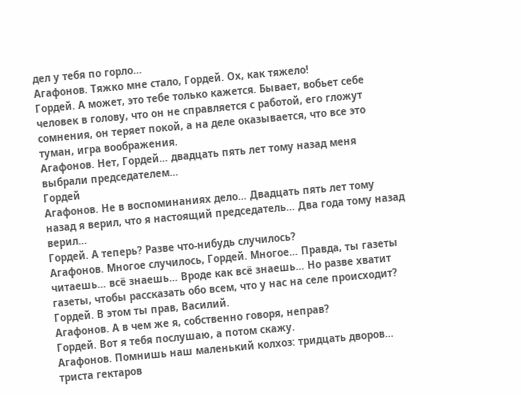дел у тебя по горло…
Агафонов. Тяжко мне стало, Гордей. Ох, как тяжело!
Гордей. А может, это тебе только кажется. Бывает, вобьет себе человек в голову, что он не справляется с работой, его гложут сомнения, он теряет покой, а на деле оказывается, что все это туман, игра воображения.
Агафонов. Нет, Гордей… двадцать пять лет тому назад меня выбрали председателем…
Гордей
Агафонов. Не в воспоминаниях дело… Двадцать пять лет тому назад я верил, что я настоящий председатель… Два года тому назад верил…
Гордей. А теперь? Разве что-нибудь случилось?
Агафонов. Многое случилось, Гордей. Многое… Правда, ты газеты читаешь… всё знаешь… Вроде как всё знаешь… Но разве хватит газеты, чтобы рассказать обо всем, что у нас на селе происходит?
Гордей. В этом ты прав, Василий.
Агафонов. А в чем же я, собственно говоря, неправ?
Гордей. Вот я тебя послушаю, а потом скажу.
Агафонов. Помнишь наш маленький колхоз: тридцать дворов… триста гектаров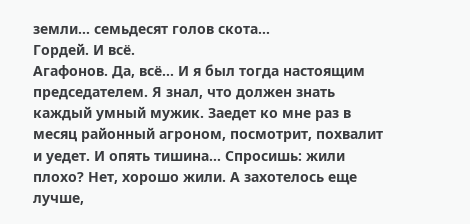земли… семьдесят голов скота…
Гордей. И всё.
Агафонов. Да, всё… И я был тогда настоящим председателем. Я знал, что должен знать каждый умный мужик. Заедет ко мне раз в месяц районный агроном, посмотрит, похвалит и уедет. И опять тишина… Спросишь: жили плохо? Нет, хорошо жили. А захотелось еще лучше,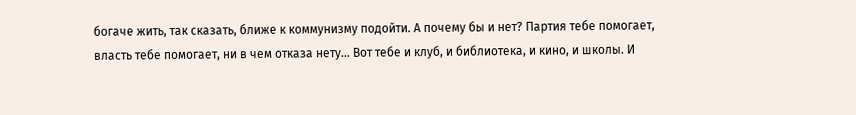богаче жить, так сказать, ближе к коммунизму подойти. А почему бы и нет? Партия тебе помогает, власть тебе помогает, ни в чем отказа нету… Вот тебе и клуб, и библиотека, и кино, и школы. И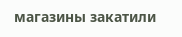магазины закатили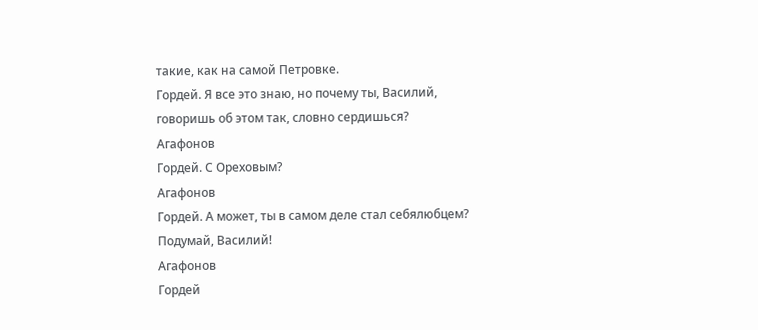такие, как на самой Петровке.
Гордей. Я все это знаю, но почему ты, Василий, говоришь об этом так, словно сердишься?
Агафонов
Гордей. С Ореховым?
Агафонов
Гордей. А может, ты в самом деле стал себялюбцем? Подумай, Василий!
Агафонов
Гордей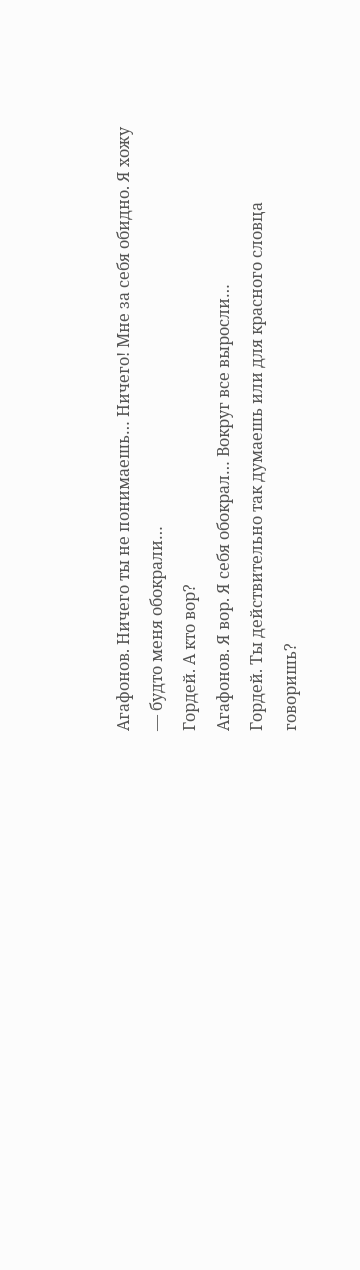Агафонов. Ничего ты не понимаешь… Ничего! Мне за себя обидно. Я хожу — будто меня обокрали…
Гордей. А кто вор?
Агафонов. Я вор. Я себя обокрал… Вокруг все выросли…
Гордей. Ты действительно так думаешь или для красного словца говоришь?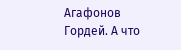Агафонов
Гордей. А что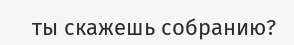ты скажешь собранию?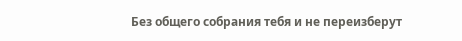Без общего собрания тебя и не переизберут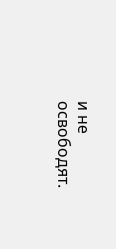и не освободят.